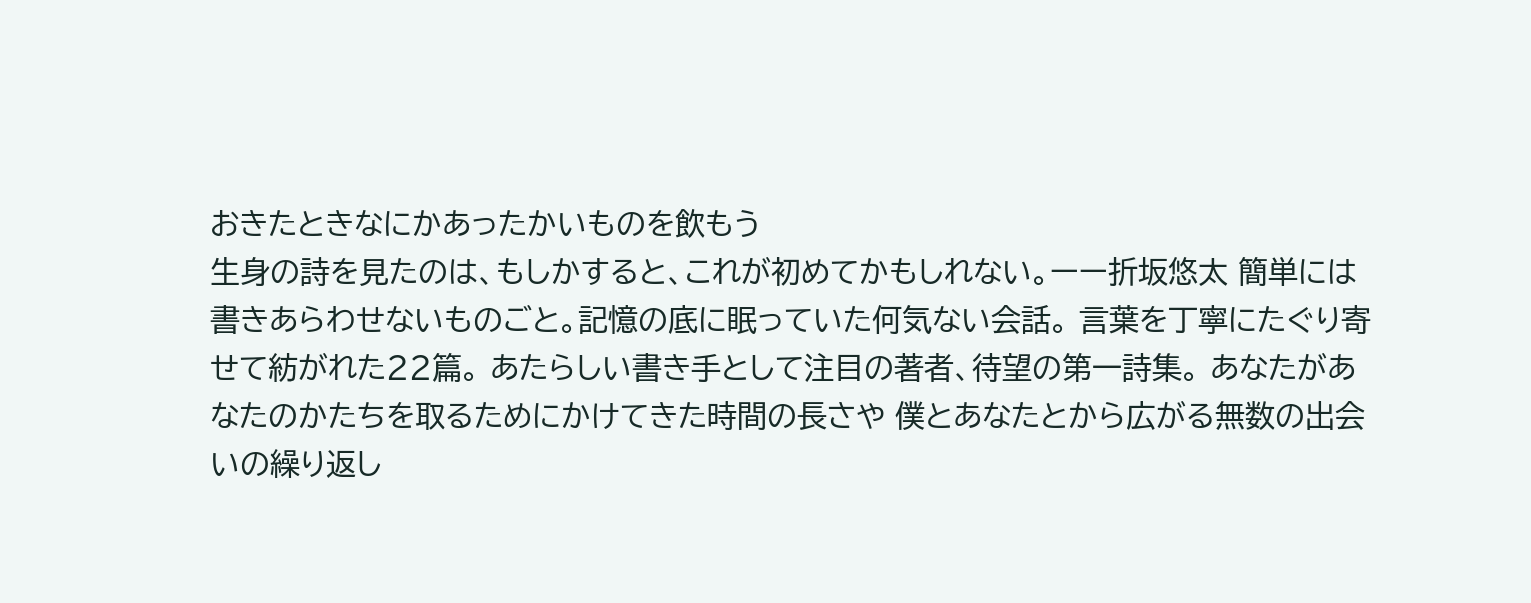おきたときなにかあったかいものを飲もう
生身の詩を見たのは、もしかすると、これが初めてかもしれない。ーー折坂悠太 簡単には書きあらわせないものごと。記憶の底に眠っていた何気ない会話。 言葉を丁寧にたぐり寄せて紡がれた22篇。 あたらしい書き手として注目の著者、待望の第一詩集。 あなたがあなたのかたちを取るためにかけてきた時間の長さや 僕とあなたとから広がる無数の出会いの繰り返し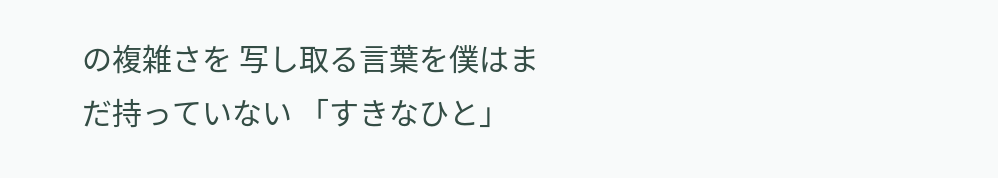の複雑さを 写し取る言葉を僕はまだ持っていない 「すきなひと」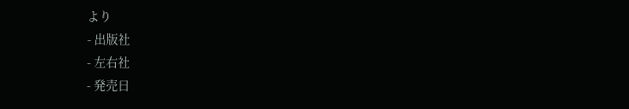より
- 出版社
- 左右社
- 発売日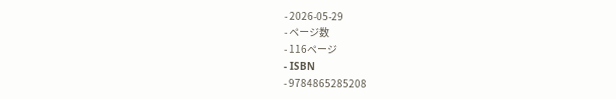- 2026-05-29
- ページ数
- 116ページ
- ISBN
- 9784865285208